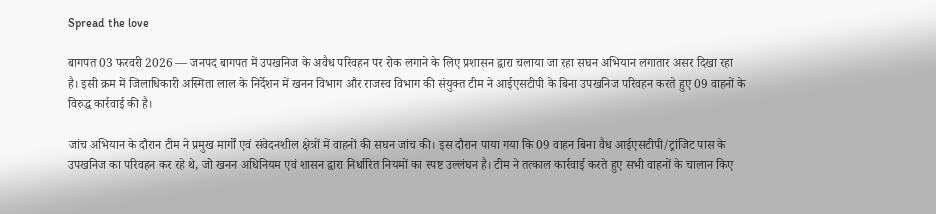Spread the love

बागपत 03 फरवरी 2026 — जनपद बागपत में उपखनिज के अवैध परिवहन पर रोक लगाने के लिए प्रशासन द्वारा चलाया जा रहा सघन अभियान लगातार असर दिखा रहा है। इसी क्रम में जिलाधिकारी अस्मिता लाल के निर्देशन में खनन विभाग और राजस्व विभाग की संयुक्त टीम ने आईएसटीपी के बिना उपखनिज परिवहन करते हुए 09 वाहनों के विरुद्ध कार्रवाई की है।

जांच अभियान के दौरान टीम ने प्रमुख मार्गों एवं संवेदनशील क्षेत्रों में वाहनों की सघन जांच की। इस दौरान पाया गया कि 09 वाहन बिना वैध आईएसटीपी/ट्रांजिट पास के उपखनिज का परिवहन कर रहे थे, जो खनन अधिनियम एवं शासन द्वारा निर्धारित नियमों का स्पष्ट उल्लंघन है। टीम ने तत्काल कार्रवाई करते हुए सभी वाहनों के चालान किए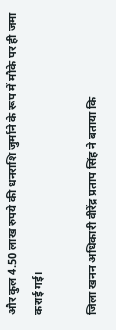और कुल 4.50 लाख रुपये की धनराशि जुर्माने के रूप में मौके पर ही जमा कराई गई।

जिला खनन अधिकारी वीरेंद्र प्रताप सिंह ने बताया कि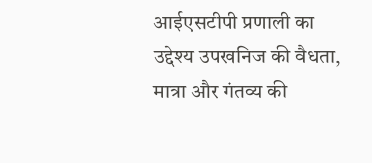आईएसटीपी प्रणाली का उद्देश्य उपखनिज की वैधता, मात्रा और गंतव्य की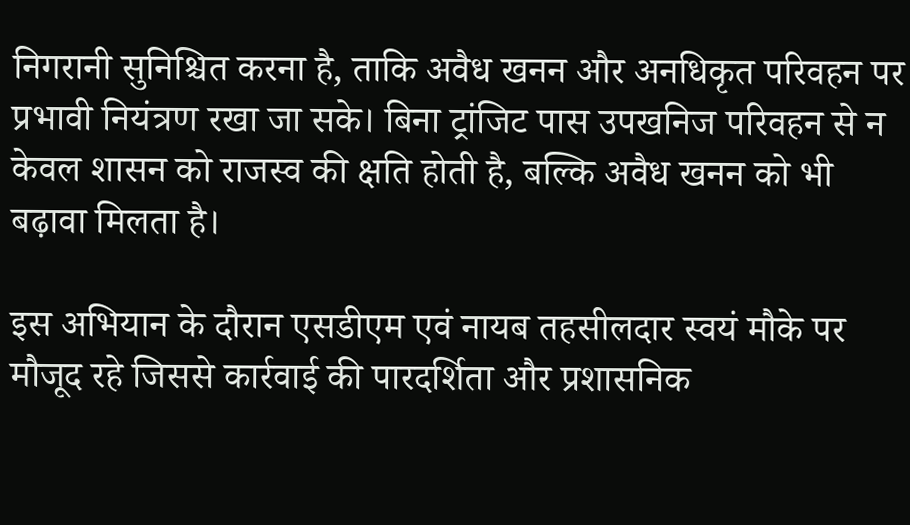निगरानी सुनिश्चित करना है, ताकि अवैध खनन और अनधिकृत परिवहन पर प्रभावी नियंत्रण रखा जा सके। बिना ट्रांजिट पास उपखनिज परिवहन से न केवल शासन को राजस्व की क्षति होती है, बल्कि अवैध खनन को भी बढ़ावा मिलता है।

इस अभियान के दौरान एसडीएम एवं नायब तहसीलदार स्वयं मौके पर मौजूद रहे जिससे कार्रवाई की पारदर्शिता और प्रशासनिक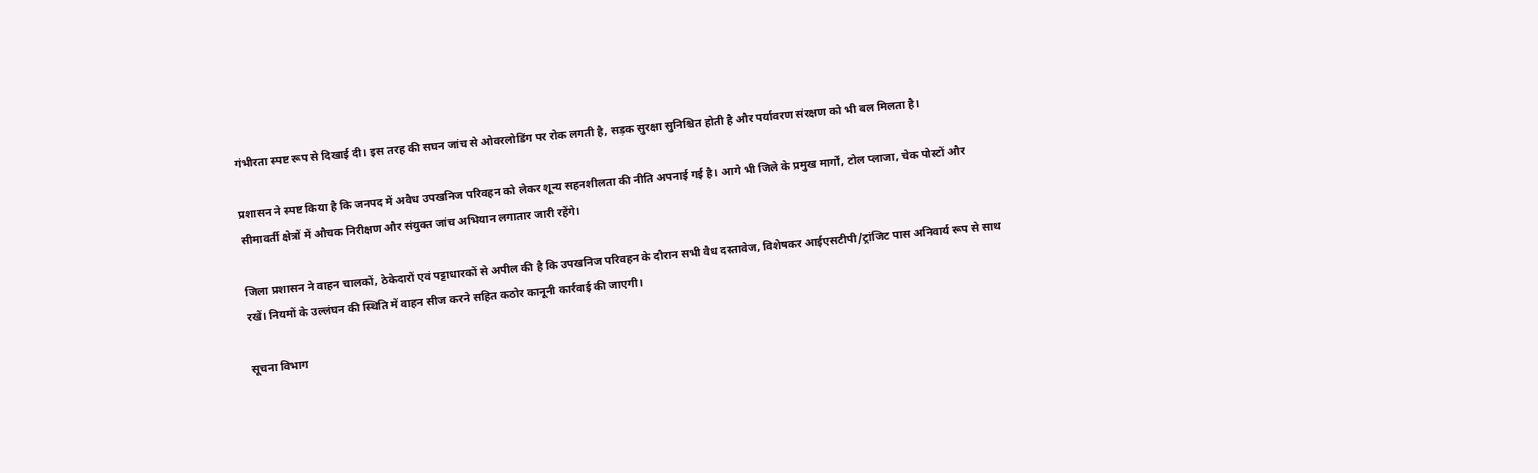गंभीरता स्पष्ट रूप से दिखाई दी। इस तरह की सघन जांच से ओवरलोडिंग पर रोक लगती है, सड़क सुरक्षा सुनिश्चित होती है और पर्यावरण संरक्षण को भी बल मिलता है।

प्रशासन ने स्पष्ट किया है कि जनपद में अवैध उपखनिज परिवहन को लेकर शून्य सहनशीलता की नीति अपनाई गई है। आगे भी जिले के प्रमुख मार्गों, टोल प्लाजा, चेक पोस्टों और सीमावर्ती क्षेत्रों में औचक निरीक्षण और संयुक्त जांच अभियान लगातार जारी रहेंगे।

जिला प्रशासन ने वाहन चालकों, ठेकेदारों एवं पट्टाधारकों से अपील की है कि उपखनिज परिवहन के दौरान सभी वैध दस्तावेज, विशेषकर आईएसटीपी/ट्रांजिट पास अनिवार्य रूप से साथ रखें। नियमों के उल्लंघन की स्थिति में वाहन सीज करने सहित कठोर कानूनी कार्रवाई की जाएगी।

सूचना विभाग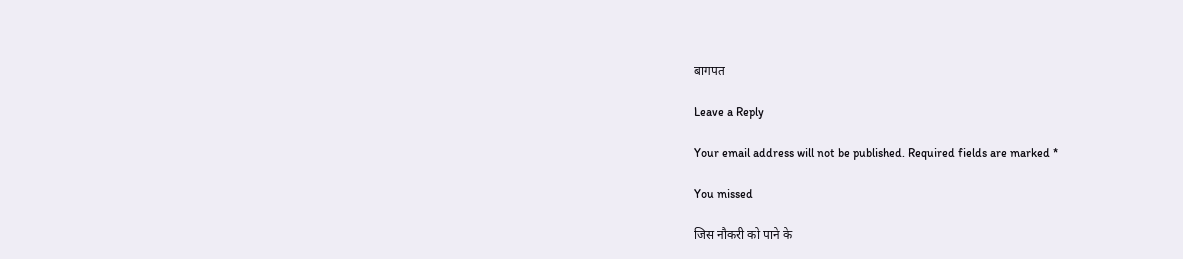बागपत

Leave a Reply

Your email address will not be published. Required fields are marked *

You missed

जिस नौकरी को पाने के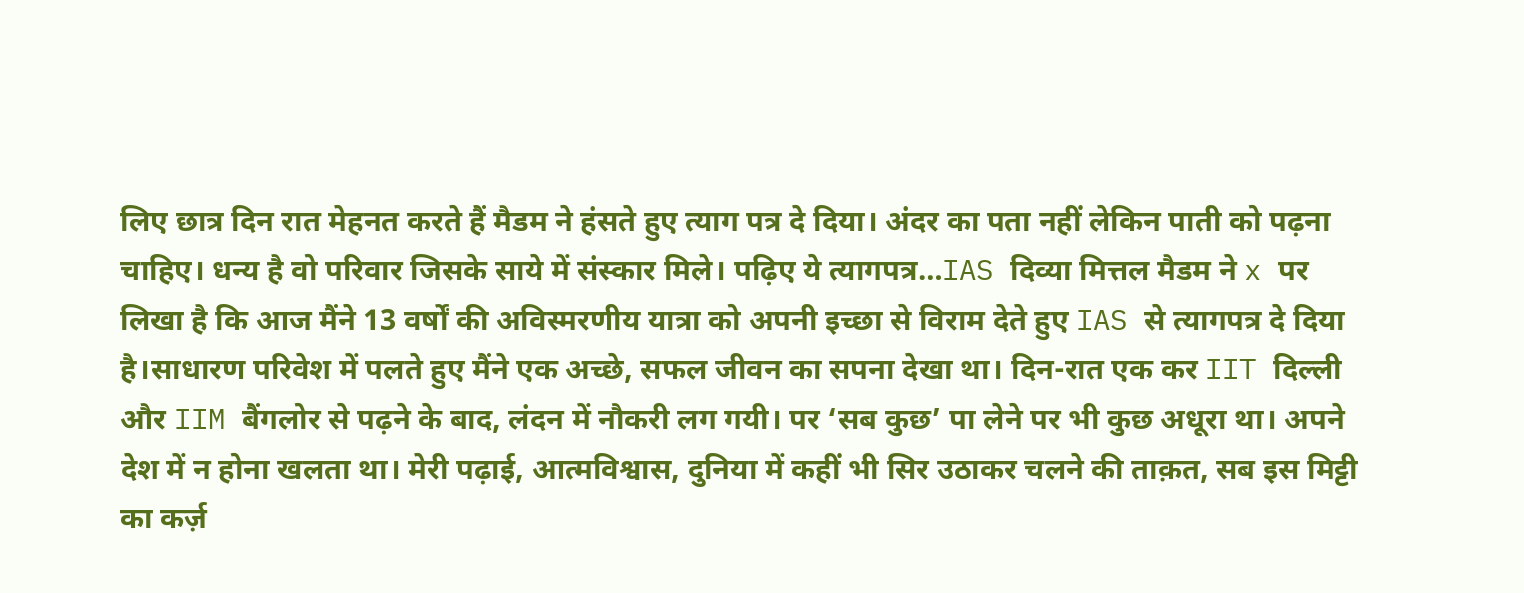लिए छात्र दिन रात मेहनत करते हैं मैडम ने हंसते हुए त्याग पत्र दे दिया। अंदर का पता नहीं लेकिन पाती को पढ़ना चाहिए। धन्य है वो परिवार जिसके साये में संस्कार मिले। पढ़िए ये त्यागपत्र…IAS दिव्या मित्तल मैडम ने x पर लिखा है कि आज मैंने 13 वर्षों की अविस्मरणीय यात्रा को अपनी इच्छा से विराम देते हुए IAS से त्यागपत्र दे दिया है।साधारण परिवेश में पलते हुए मैंने एक अच्छे, सफल जीवन का सपना देखा था। दिन-रात एक कर IIT दिल्ली और IIM बैंगलोर से पढ़ने के बाद, लंदन में नौकरी लग गयी। पर ‘सब कुछ’ पा लेने पर भी कुछ अधूरा था। अपने देश में न होना खलता था। मेरी पढ़ाई, आत्मविश्वास, दुनिया में कहीं भी सिर उठाकर चलने की ताक़त, सब इस मिट्टी का कर्ज़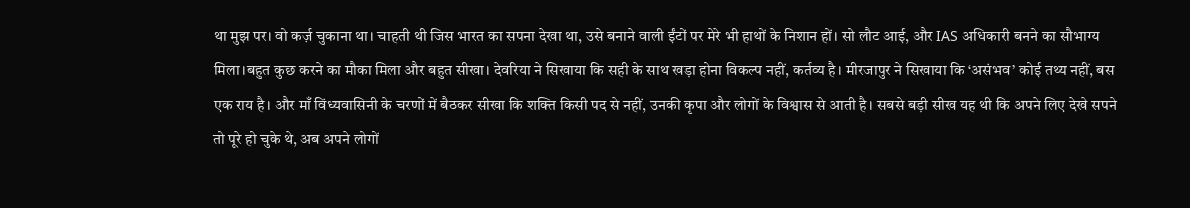था मुझ पर। वो कर्ज़ चुकाना था। चाहती थी जिस भारत का सपना देखा था, उसे बनाने वाली ईंटों पर मेरे भी हाथों के निशान हों। सो लौट आई, और IAS अधिकारी बनने का सौभाग्य मिला।बहुत कुछ करने का मौका मिला और बहुत सीखा। देवरिया ने सिखाया कि सही के साथ खड़ा होना विकल्प नहीं, कर्तव्य है। मीरजापुर ने सिखाया कि ‘असंभव’ कोई तथ्य नहीं, बस एक राय है। और माँ विंध्यवासिनी के चरणों में बैठकर सीखा कि शक्ति किसी पद से नहीं, उनकी कृपा और लोगों के विश्वास से आती है। सबसे बड़ी सीख यह थी कि अपने लिए देखे सपने तो पूरे हो चुके थे, अब अपने लोगों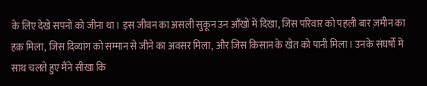के लिए देखे सपनों को जीना था। इस जीवन का असली सुकून उन आँखों में दिखा, जिस परिवार को पहली बार ज़मीन का हक़ मिला, जिस दिव्यांग को सम्मान से जीने का अवसर मिला, और जिस किसान के खेत को पानी मिला। उनके संघर्षों में साथ चलते हुए मैंने सीखा कि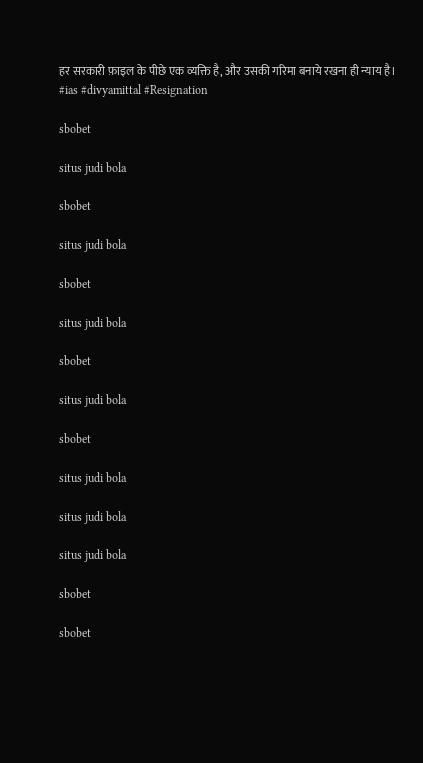हर सरकारी फ़ाइल के पीछे एक व्यक्ति है, और उसकी गरिमा बनाये रखना ही न्याय है। #ias #divyamittal #Resignation

sbobet

situs judi bola

sbobet

situs judi bola

sbobet

situs judi bola

sbobet

situs judi bola

sbobet

situs judi bola

situs judi bola

situs judi bola

sbobet

sbobet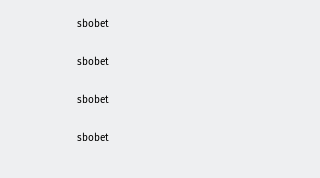sbobet

sbobet

sbobet

sbobet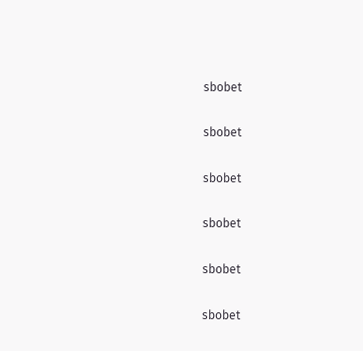sbobet

sbobet

sbobet

sbobet

sbobet

sbobet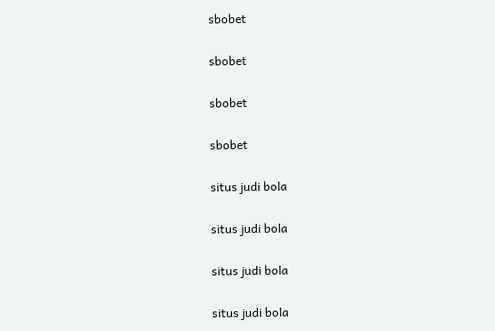sbobet

sbobet

sbobet

sbobet

situs judi bola

situs judi bola

situs judi bola

situs judi bola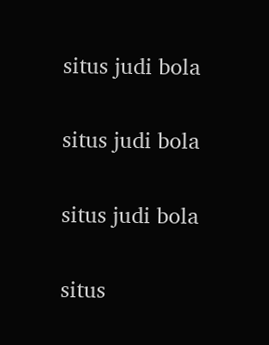situs judi bola

situs judi bola

situs judi bola

situs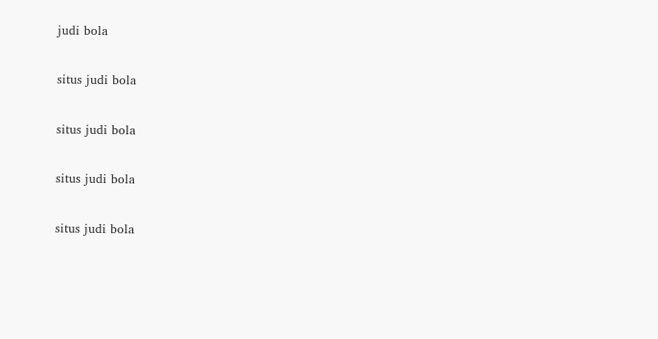judi bola

situs judi bola

situs judi bola

situs judi bola

situs judi bola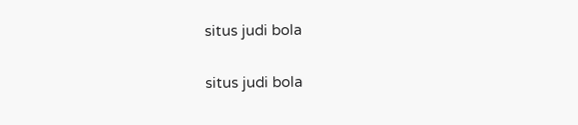situs judi bola

situs judi bola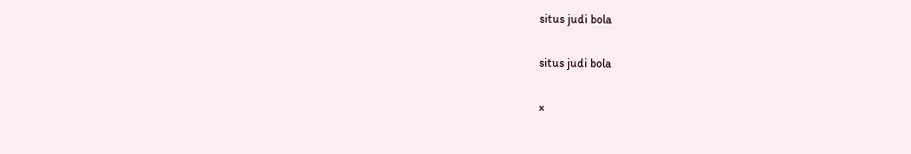situs judi bola

situs judi bola

×